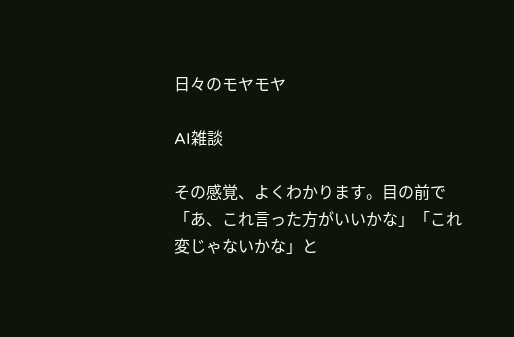日々のモヤモヤ

AI雑談

その感覚、よくわかります。目の前で「あ、これ言った方がいいかな」「これ変じゃないかな」と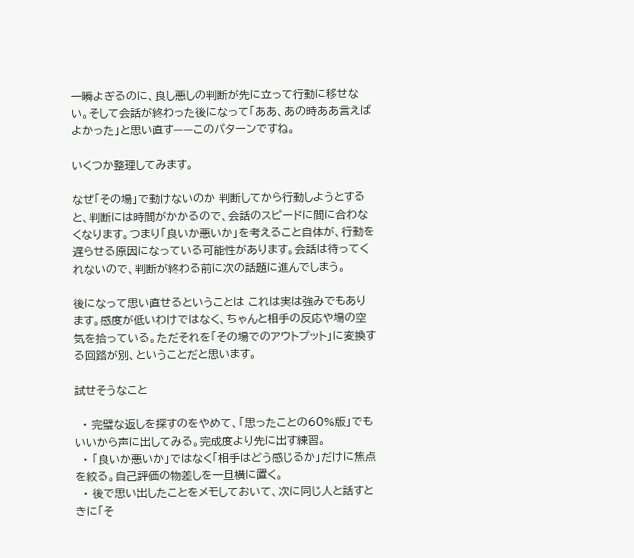一瞬よぎるのに、良し悪しの判断が先に立って行動に移せない。そして会話が終わった後になって「ああ、あの時ああ言えばよかった」と思い直す——このパターンですね。

いくつか整理してみます。

なぜ「その場」で動けないのか 判断してから行動しようとすると、判断には時間がかかるので、会話のスピードに間に合わなくなります。つまり「良いか悪いか」を考えること自体が、行動を遅らせる原因になっている可能性があります。会話は待ってくれないので、判断が終わる前に次の話題に進んでしまう。

後になって思い直せるということは これは実は強みでもあります。感度が低いわけではなく、ちゃんと相手の反応や場の空気を拾っている。ただそれを「その場でのアウトプット」に変換する回路が別、ということだと思います。

試せそうなこと

  • 完璧な返しを探すのをやめて、「思ったことの60%版」でもいいから声に出してみる。完成度より先に出す練習。
  • 「良いか悪いか」ではなく「相手はどう感じるか」だけに焦点を絞る。自己評価の物差しを一旦横に置く。
  • 後で思い出したことをメモしておいて、次に同じ人と話すときに「そ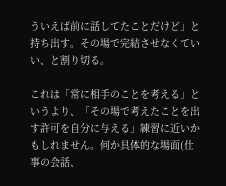ういえば前に話してたことだけど」と持ち出す。その場で完結させなくていい、と割り切る。

これは「常に相手のことを考える」というより、「その場で考えたことを出す許可を自分に与える」練習に近いかもしれません。何か具体的な場面(仕事の会話、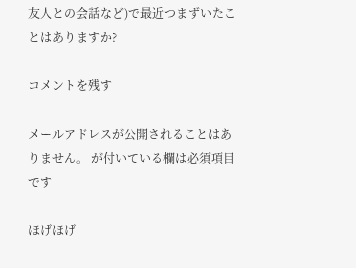友人との会話など)で最近つまずいたことはありますか?

コメントを残す

メールアドレスが公開されることはありません。 が付いている欄は必須項目です

ほげほげ